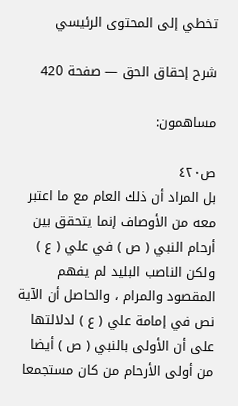تخطي إلى المحتوى الرئيسي

شرح إحقاق الحق — صفحة 420

مساهمون:

ص٤٢٠
بل المراد أن ذلك العام مع ما اعتبر معه من الأوصاف إنما يتحقق بين أرحام النبي ( ص ) في علي ( ع ) ولكن الناصب البليد لم يفهم المقصود والمرام ، والحاصل أن الآية نص في إمامة علي ( ع ) لدلالتها على أن الأولى بالنبي ( ص ) أيضا من أولى الأرحام من كان مستجمعا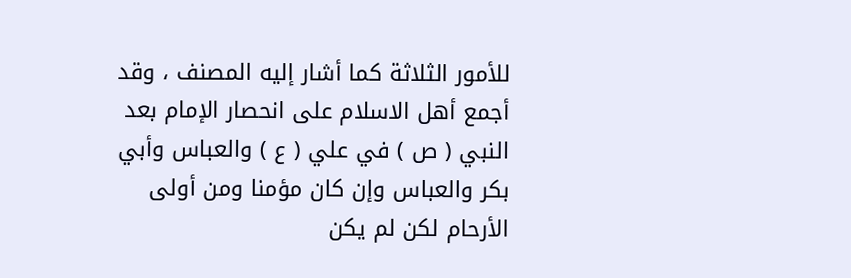للأمور الثلاثة كما أشار إليه المصنف ، وقد أجمع أهل الاسلام على انحصار الإمام بعد النبي ( ص ) في علي ( ع ) والعباس وأبي بكر والعباس وإن كان مؤمنا ومن أولى الأرحام لكن لم يكن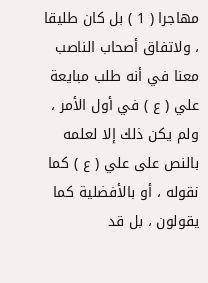مهاجرا ( 1 ) بل كان طليقا ، ولاتفاق أصحاب الناصب معنا في أنه طلب مبايعة علي ( ع ) في أول الأمر ، ولم يكن ذلك إلا لعلمه بالنص على علي ( ع ) كما نقوله ، أو بالأفضلية كما يقولون ، بل قد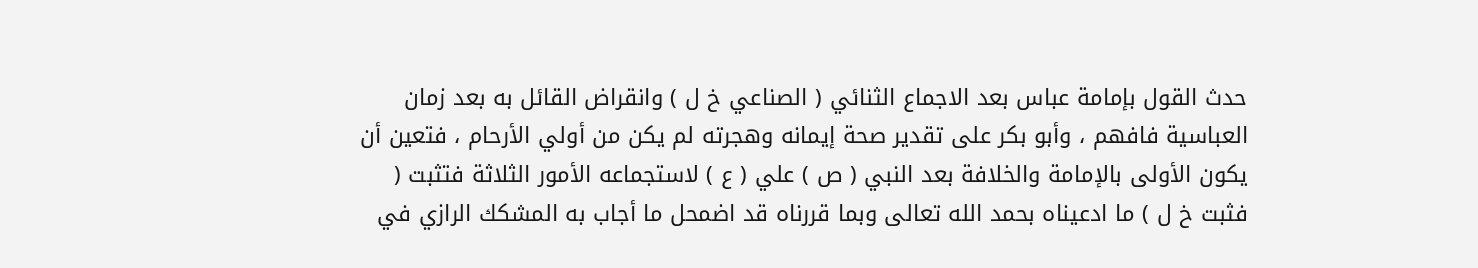حدث القول بإمامة عباس بعد الاجماع الثنائي ( الصناعي خ ل ) وانقراض القائل به بعد زمان العباسية فافهم ، وأبو بكر على تقدير صحة إيمانه وهجرته لم يكن من أولي الأرحام ، فتعين أن يكون الأولى بالإمامة والخلافة بعد النبي ( ص ) علي ( ع ) لاستجماعه الأمور الثلاثة فتثبت ( فثبت خ ل ) ما ادعيناه بحمد الله تعالى وبما قررناه قد اضمحل ما أجاب به المشكك الرازي في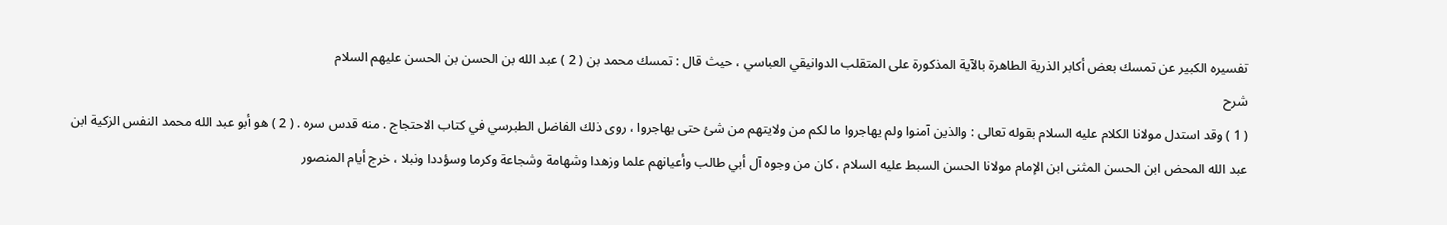تفسيره الكبير عن تمسك بعض أكابر الذرية الطاهرة بالآية المذكورة على المتقلب الدوانيقي العباسي ، حيث قال : تمسك محمد بن ( 2 ) عبد الله بن الحسن بن الحسن عليهم السلام
شرح
( 1 ) وقد استدل مولانا الكلام عليه السلام بقوله تعالى : والذين آمنوا ولم يهاجروا ما لكم من ولايتهم من شئ حتى يهاجروا ، روى ذلك الفاضل الطبرسي في كتاب الاحتجاج . منه قدس سره . ( 2 ) هو أبو عبد الله محمد النفس الزكية ابن عبد الله المحض ابن الحسن المثنى ابن الإمام مولانا الحسن السبط عليه السلام ، كان من وجوه آل أبي طالب وأعيانهم علما وزهدا وشهامة وشجاعة وكرما وسؤددا ونبلا ، خرج أيام المنصور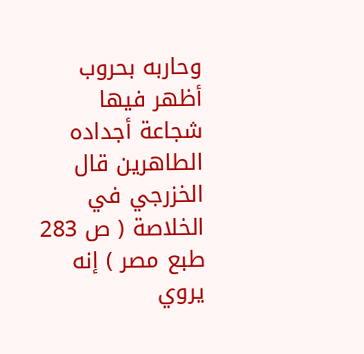وحاربه بحروب أظهر فيها شجاعة أجداده الطاهرين قال الخزرجي في الخلاصة ( ص 283 طبع مصر ) إنه يروي